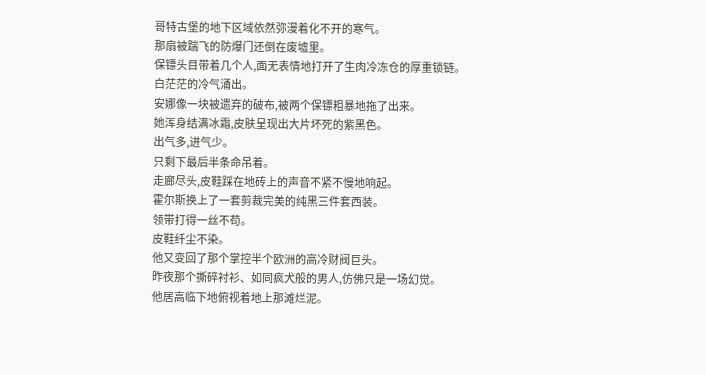哥特古堡的地下区域依然弥漫着化不开的寒气。
那扇被踹飞的防爆门还倒在废墟里。
保镖头目带着几个人,面无表情地打开了生肉冷冻仓的厚重锁链。
白茫茫的冷气涌出。
安娜像一块被遗弃的破布,被两个保镖粗暴地拖了出来。
她浑身结满冰霜,皮肤呈现出大片坏死的紫黑色。
出气多,进气少。
只剩下最后半条命吊着。
走廊尽头,皮鞋踩在地砖上的声音不紧不慢地响起。
霍尔斯换上了一套剪裁完美的纯黑三件套西装。
领带打得一丝不苟。
皮鞋纤尘不染。
他又变回了那个掌控半个欧洲的高冷财阀巨头。
昨夜那个撕碎衬衫、如同疯犬般的男人,仿佛只是一场幻觉。
他居高临下地俯视着地上那滩烂泥。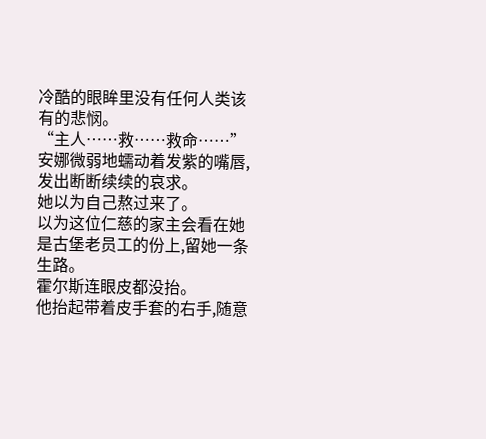冷酷的眼眸里没有任何人类该有的悲悯。
“主人……救……救命……”
安娜微弱地蠕动着发紫的嘴唇,发出断断续续的哀求。
她以为自己熬过来了。
以为这位仁慈的家主会看在她是古堡老员工的份上,留她一条生路。
霍尔斯连眼皮都没抬。
他抬起带着皮手套的右手,随意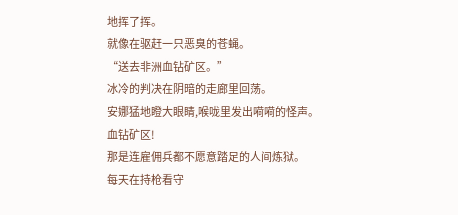地挥了挥。
就像在驱赶一只恶臭的苍蝇。
“送去非洲血钻矿区。”
冰冷的判决在阴暗的走廊里回荡。
安娜猛地瞪大眼睛,喉咙里发出嗬嗬的怪声。
血钻矿区!
那是连雇佣兵都不愿意踏足的人间炼狱。
每天在持枪看守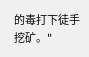的毒打下徒手挖矿。"